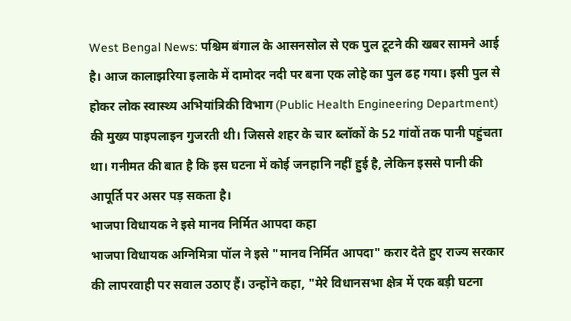West Bengal News: पश्चिम बंगाल के आसनसोल से एक पुल टूटने की खबर सामने आई है। आज कालाझरिया इलाके में दामोदर नदी पर बना एक लोहे का पुल ढह गया। इसी पुल से होकर लोक स्वास्थ्य अभियांत्रिकी विभाग (Public Health Engineering Department) की मुख्य पाइपलाइन गुजरती थी। जिससे शहर के चार ब्लॉकों के 52 गांवों तक पानी पहुंचता था। गनीमत की बात है कि इस घटना में कोई जनहानि नहीं हुई है, लेकिन इससे पानी की आपूर्ति पर असर पड़ सकता है।
भाजपा विधायक ने इसे मानव निर्मित आपदा कहा
भाजपा विधायक अग्निमित्रा पॉल ने इसे "मानव निर्मित आपदा" करार देते हुए राज्य सरकार की लापरवाही पर सवाल उठाए हैं। उन्होंने कहा, "मेरे विधानसभा क्षेत्र में एक बड़ी घटना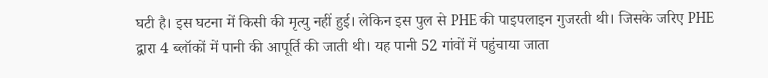घटी है। इस घटना में किसी की मृत्यु नहीं हुई। लेकिन इस पुल से PHE की पाइपलाइन गुजरती थी। जिसके जरिए PHE द्वारा 4 ब्लॉकों में पानी की आपूर्ति की जाती थी। यह पानी 52 गांवों में पहुंचाया जाता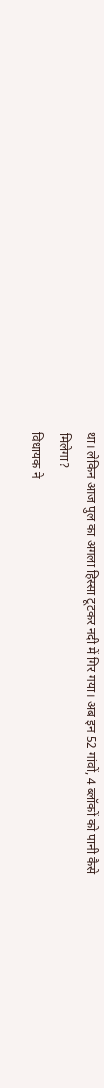था। लेकिन आज पुल का अगला हिस्सा टूटकर नदी में गिर गया। अब इन 52 गांवों, 4 ब्लॉकों को पानी कैसे मिलेगा?
विधायक ने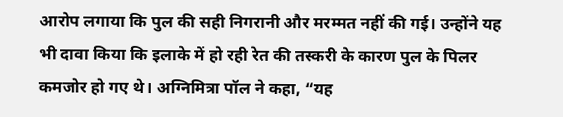आरोप लगाया कि पुल की सही निगरानी और मरम्मत नहीं की गई। उन्होंने यह भी दावा किया कि इलाके में हो रही रेत की तस्करी के कारण पुल के पिलर कमजोर हो गए थे। अग्निमित्रा पॉल ने कहा, “यह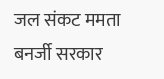जल संकट ममता बनर्जी सरकार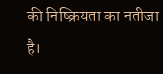की निष्क्रियता का नतीजा है।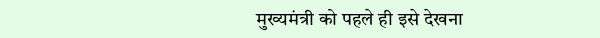मुख्यमंत्री को पहले ही इसे देखना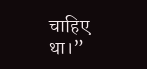चाहिए था।”